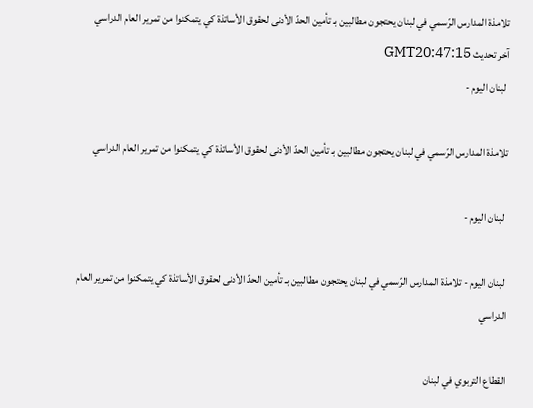تلامذة المدارس الرّسمي في لبنان يحتجون مطالبين بـ تأمين الحدّ الأدنى لحقوق الأساتذة كي يتمكنوا من تمرير العام الدراسي
آخر تحديث GMT20:47:15
 لبنان اليوم -

تلامذة المدارس الرّسمي في لبنان يحتجون مطالبين بـ تأمين الحدّ الأدنى لحقوق الأساتذة كي يتمكنوا من تمرير العام الدراسي

 لبنان اليوم -

 لبنان اليوم - تلامذة المدارس الرّسمي في لبنان يحتجون مطالبين بـ تأمين الحدّ الأدنى لحقوق الأساتذة كي يتمكنوا من تمرير العام الدراسي

القطاع التربوي في لبنان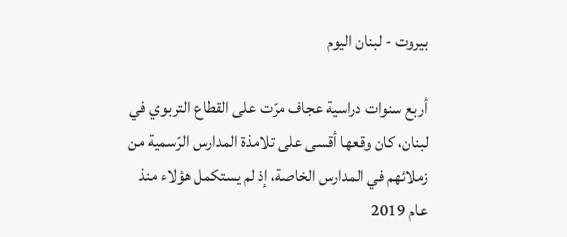بيروت - لبنان اليوم

أربع سنوات دراسية عجاف مرّت على القطاع التربوي في لبنان، كان وقعها أقسى على تلامذة المدارس الرّسمية من زملائهم في المدارس الخاصة، إذ لم يستكمل هؤلاء منذ عام 2019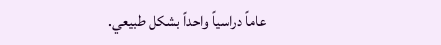عاماً دراسياً واحداً بشكل طبيعي.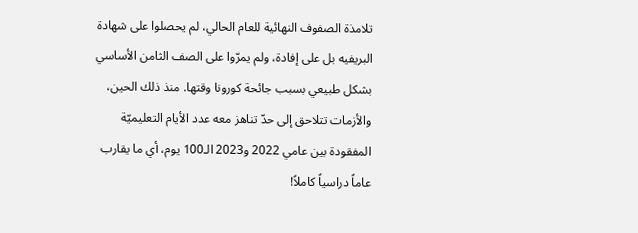تلامذة الصفوف النهائية للعام الحالي، لم يحصلوا على شهادة البريفيه بل على إفادة، ولم يمرّوا على الصف الثامن الأساسي بشكل طبيعي بسبب جائحة كورونا وقتها. منذ ذلك الحين، والأزمات تتلاحق إلى حدّ تناهز معه عدد الأيام التعليميّة المفقودة بين عامي 2022 و2023 الـ100 يوم، أي ما يقارب عاماً دراسياً كاملاً!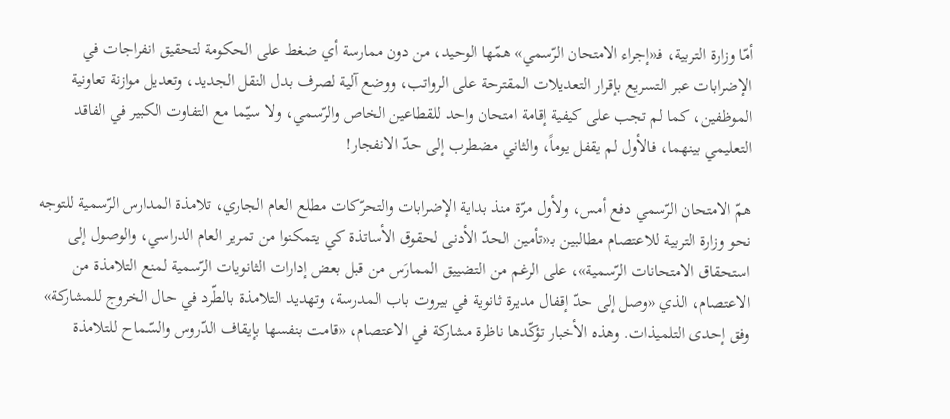أمّا وزارة التربية، فـ«إجراء الامتحان الرّسمي» همّها الوحيد، من دون ممارسة أي ضغط على الحكومة لتحقيق انفراجات في الإضرابات عبر التسريع بإقرار التعديلات المقترحة على الرواتب، ووضع آلية لصرف بدل النقل الجديد، وتعديل موازنة تعاونية الموظفين، كما لم تجب على كيفية إقامة امتحان واحد للقطاعين الخاص والرّسمي، ولا سيّما مع التفاوت الكبير في الفاقد التعليمي بينهما، فالأول لم يقفل يوماً، والثاني مضطرب إلى حدّ الانفجار!

همّ الامتحان الرّسمي دفع أمس، ولأول مرّة منذ بداية الإضرابات والتحرّكات مطلع العام الجاري، تلامذة المدارس الرّسمية للتوجه نحو وزارة التربية للاعتصام مطالبين بـ«تأمين الحدّ الأدنى لحقوق الأساتذة كي يتمكنوا من تمرير العام الدراسي، والوصول إلى استحقاق الامتحانات الرّسمية»، على الرغم من التضييق الممارَس من قبل بعض إدارات الثانويات الرّسمية لمنع التلامذة من الاعتصام، الذي «وصل إلى حدّ إقفال مديرة ثانوية في بيروت باب المدرسة، وتهديد التلامذة بالطّرد في حال الخروج للمشاركة» وفق إحدى التلميذات. وهذه الأخبار تؤكّدها ناظرة مشاركة في الاعتصام، «قامت بنفسها بإيقاف الدّروس والسّماح للتلامذة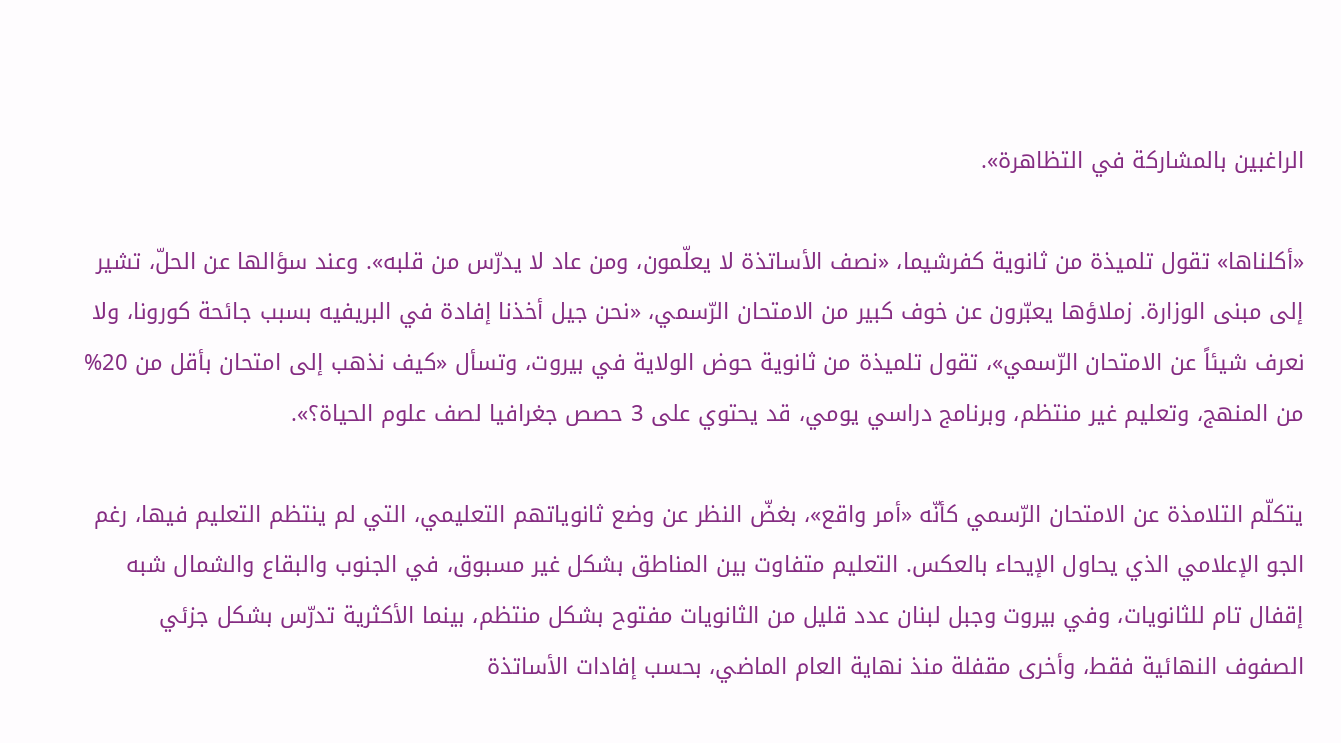الراغبين بالمشاركة في التظاهرة».

«أكلناها» تقول تلميذة من ثانوية كفرشيما، «نصف الأساتذة لا يعلّمون، ومن عاد لا يدرّس من قلبه». وعند سؤالها عن الحلّ، تشير إلى مبنى الوزارة. زملاؤها يعبّرون عن خوف كبير من الامتحان الرّسمي، «نحن جيل أخذنا إفادة في البريفيه بسبب جائحة كورونا، ولا نعرف شيئاً عن الامتحان الرّسمي»، تقول تلميذة من ثانوية حوض الولاية في بيروت، وتسأل «كيف نذهب إلى امتحان بأقل من 20% من المنهج، وتعليم غير منتظم، وبرنامج دراسي يومي، قد يحتوي على 3 حصص جغرافيا لصف علوم الحياة؟».

يتكلّم التلامذة عن الامتحان الرّسمي كأنّه «أمر واقع»، بغضّ النظر عن وضع ثانوياتهم التعليمي، التي لم ينتظم التعليم فيها، رغم الجو الإعلامي الذي يحاول الإيحاء بالعكس. التعليم متفاوت بين المناطق بشكل غير مسبوق، في الجنوب والبقاع والشمال شبه إقفال تام للثانويات، وفي بيروت وجبل لبنان عدد قليل من الثانويات مفتوح بشكل منتظم، بينما الأكثرية تدرّس بشكل جزئي الصفوف النهائية فقط، وأخرى مقفلة منذ نهاية العام الماضي، بحسب إفادات الأساتذة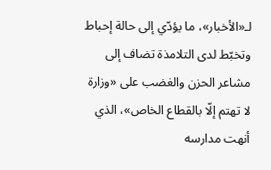لـ«الأخبار»، ما يؤدّي إلى حالة إحباط وتخبّط لدى التلامذة تضاف إلى مشاعر الحزن والغضب على «وزارة لا تهتم إلّا بالقطاع الخاص»، الذي أنهت مدارسه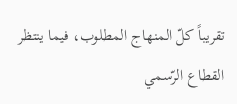تقريباً كلّ المنهاج المطلوب، فيما ينتظر القطاع الرّسمي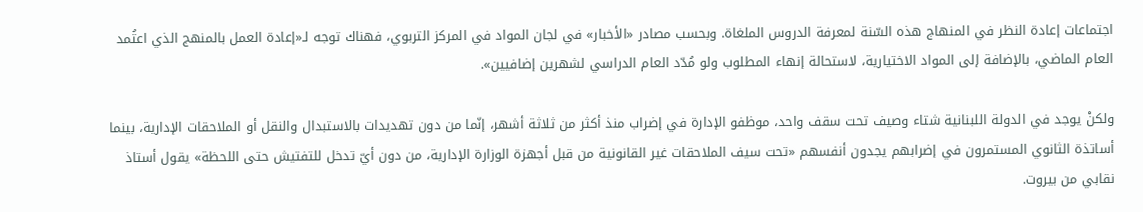اجتماعات إعادة النظر في المنهاج هذه السّنة لمعرفة الدروس الملغاة. وبحسب مصادر «الأخبار» في لجان المواد في المركز التربوي، فهناك توجه لـ«إعادة العمل بالمنهج الذي اعتُمد العام الماضي، بالإضافة إلى المواد الاختيارية، لاستحالة إنهاء المطلوب ولو مُدّد العام الدراسي لشهرين إضافيين».

ولكنْ يوجد في الدولة اللبنانية شتاء وصيف تحت سقف واحد، موظفو الإدارة في إضراب منذ أكثر من ثلاثة أشهر، إنّما من دون تهديدات بالاستبدال والنقل أو الملاحقات الإدارية، بينما أساتذة الثانوي المستمرون في إضرابهم يجدون أنفسهم «تحت سيف الملاحقات غير القانونية من قبل أجهزة الوزارة الإدارية، من دون أيّ تدخل للتفتيش حتى اللحظة» يقول أستاذ نقابي من بيروت.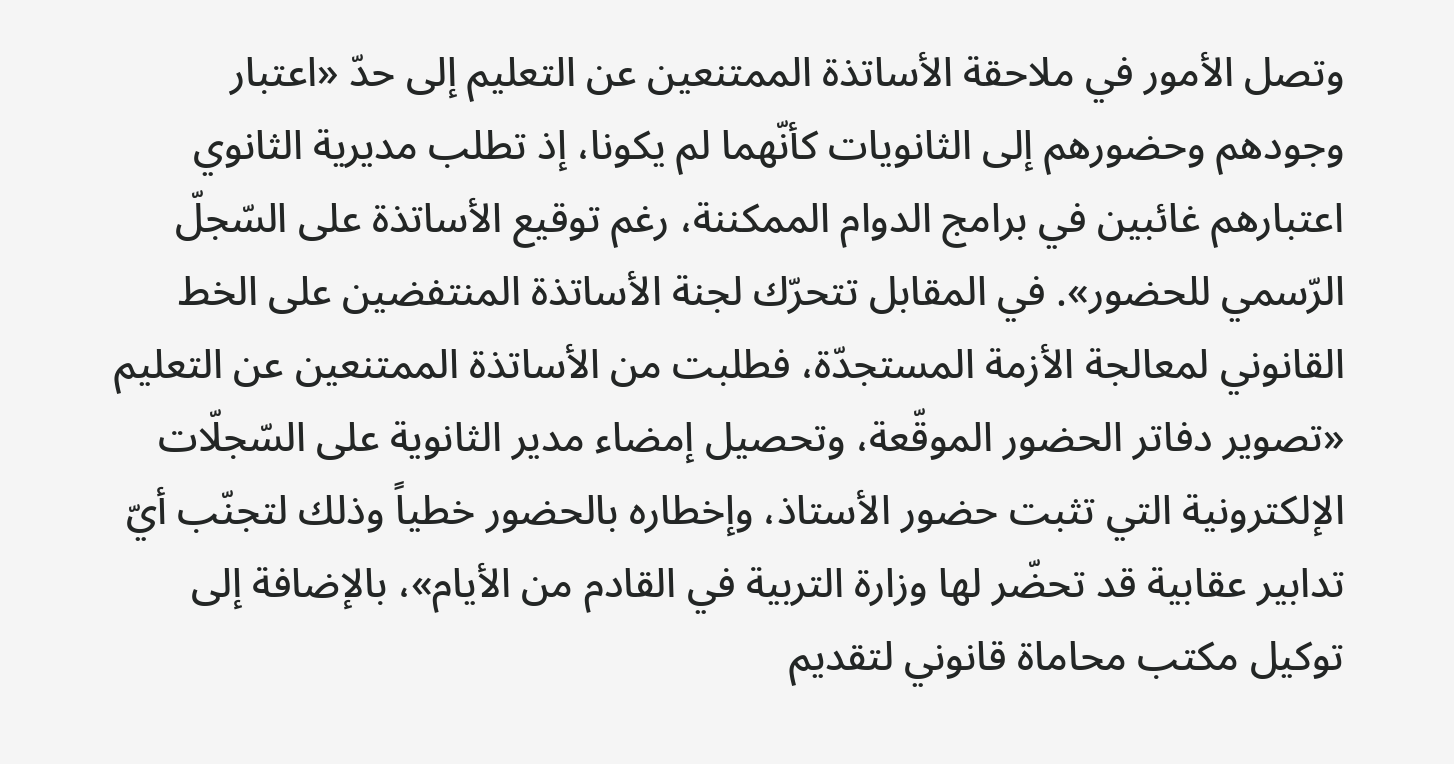وتصل الأمور في ملاحقة الأساتذة الممتنعين عن التعليم إلى حدّ «اعتبار وجودهم وحضورهم إلى الثانويات كأنّهما لم يكونا، إذ تطلب مديرية الثانوي اعتبارهم غائبين في برامج الدوام الممكننة، رغم توقيع الأساتذة على السّجلّ الرّسمي للحضور». في المقابل تتحرّك لجنة الأساتذة المنتفضين على الخط القانوني لمعالجة الأزمة المستجدّة، فطلبت من الأساتذة الممتنعين عن التعليم «تصوير دفاتر الحضور الموقّعة، وتحصيل إمضاء مدير الثانوية على السّجلّات الإلكترونية التي تثبت حضور الأستاذ، وإخطاره بالحضور خطياً وذلك لتجنّب أيّ تدابير عقابية قد تحضّر لها وزارة التربية في القادم من الأيام»، بالإضافة إلى توكيل مكتب محاماة قانوني لتقديم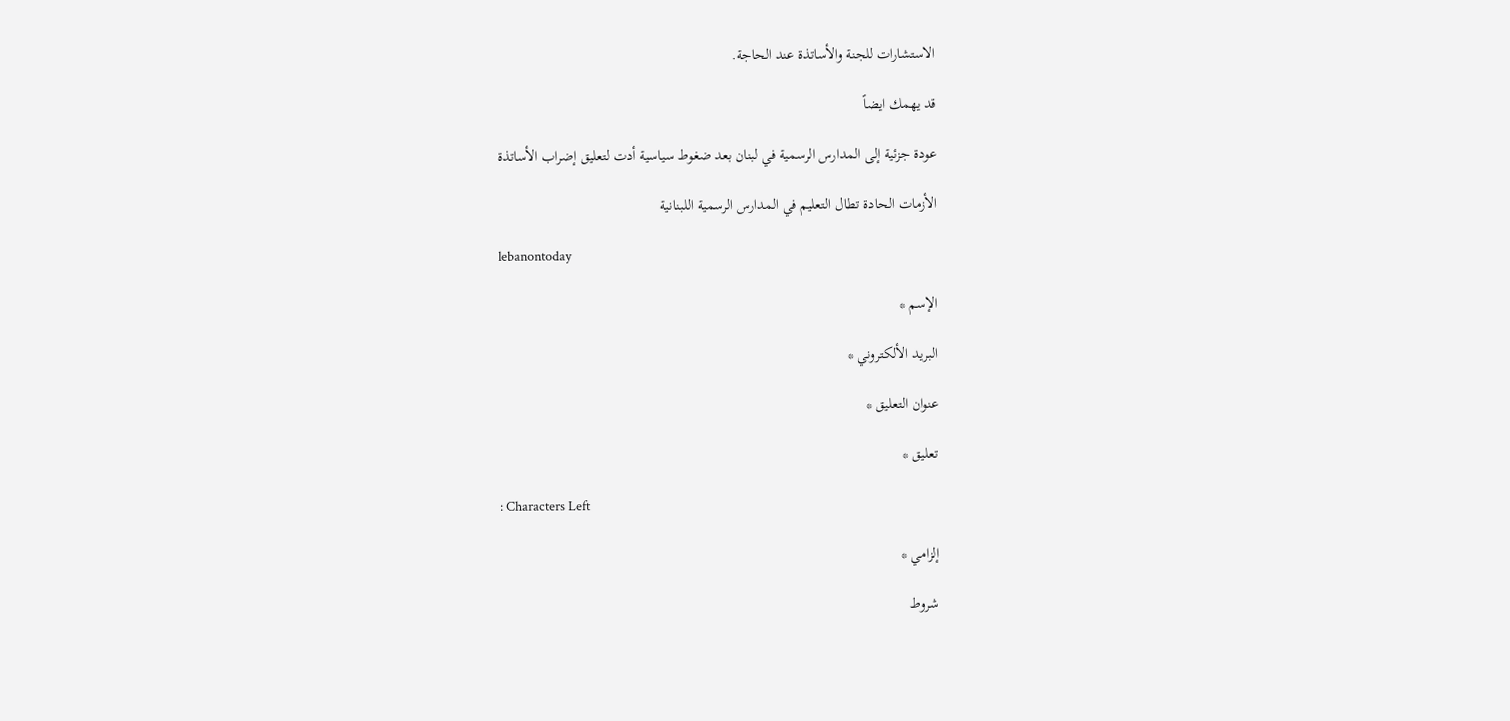الاستشارات للجنة والأساتذة عند الحاجة.

قد يهمك ايضاً

عودة جزئية إلى المدارس الرسمية في لبنان بعد ضغوط سياسية أدت لتعليق إضراب الأساتذة

الأزمات الحادة تطال التعليم في المدارس الرسمية اللبنانية

lebanontoday

الإسم *

البريد الألكتروني *

عنوان التعليق *

تعليق *

: Characters Left

إلزامي *

شروط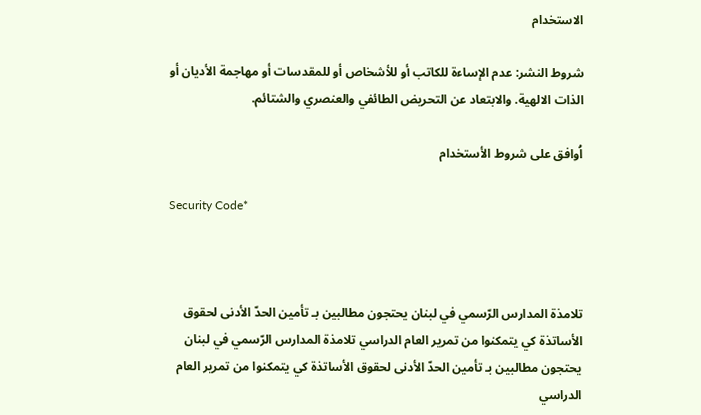الاستخدام

شروط النشر: عدم الإساءة للكاتب أو للأشخاص أو للمقدسات أو مهاجمة الأديان أو الذات الالهية. والابتعاد عن التحريض الطائفي والعنصري والشتائم.

اُوافق على شروط الأستخدام

Security Code*



تلامذة المدارس الرّسمي في لبنان يحتجون مطالبين بـ تأمين الحدّ الأدنى لحقوق الأساتذة كي يتمكنوا من تمرير العام الدراسي تلامذة المدارس الرّسمي في لبنان يحتجون مطالبين بـ تأمين الحدّ الأدنى لحقوق الأساتذة كي يتمكنوا من تمرير العام الدراسي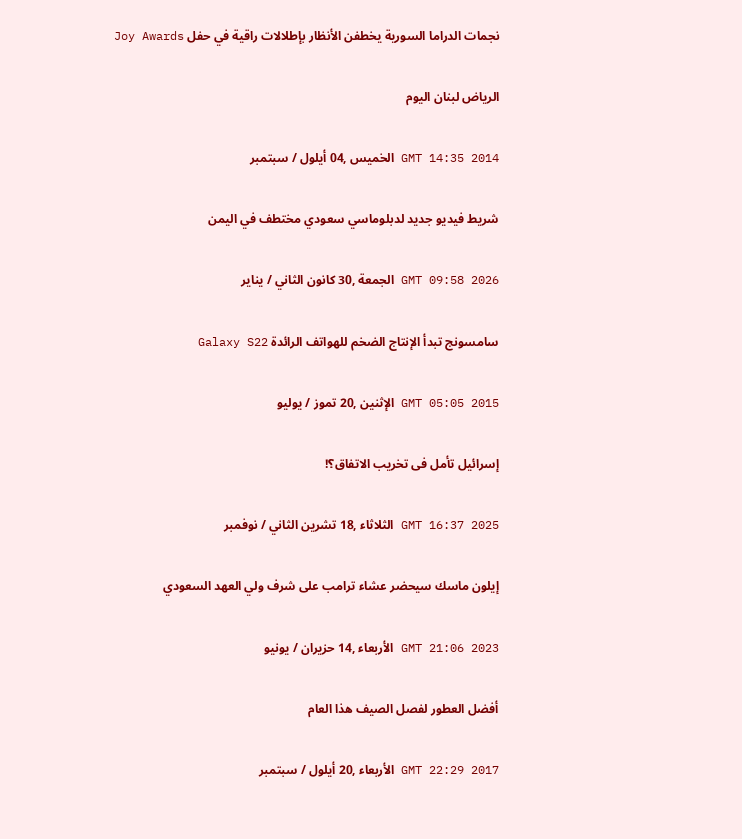نجمات الدراما السورية يخطفن الأنظار بإطلالات راقية في حفل Joy Awards

الرياض لبنان اليوم

GMT 14:35 2014 الخميس ,04 أيلول / سبتمبر

شريط فيديو جديد لدبلوماسي سعودي مختطف في اليمن

GMT 09:58 2026 الجمعة ,30 كانون الثاني / يناير

سامسونج تبدأ الإنتاج الضخم للهواتف الرائدة Galaxy S22

GMT 05:05 2015 الإثنين ,20 تموز / يوليو

إسرائيل تأمل فى تخريب الاتفاق؟!

GMT 16:37 2025 الثلاثاء ,18 تشرين الثاني / نوفمبر

إيلون ماسك سيحضر عشاء ترامب على شرف ولي العهد السعودي

GMT 21:06 2023 الأربعاء ,14 حزيران / يونيو

أفضل العطور لفصل الصيف هذا العام

GMT 22:29 2017 الأربعاء ,20 أيلول / سبتمبر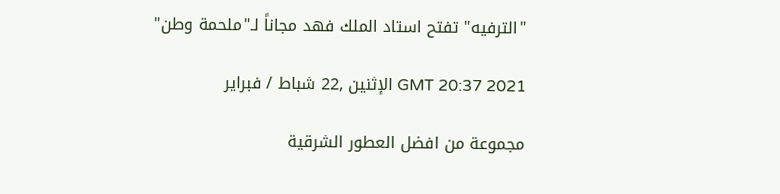"الترفيه" تفتح استاد الملك فهد مجاناً لـ"ملحمة وطن"

GMT 20:37 2021 الإثنين ,22 شباط / فبراير

مجموعة من افضل العطور الشرقية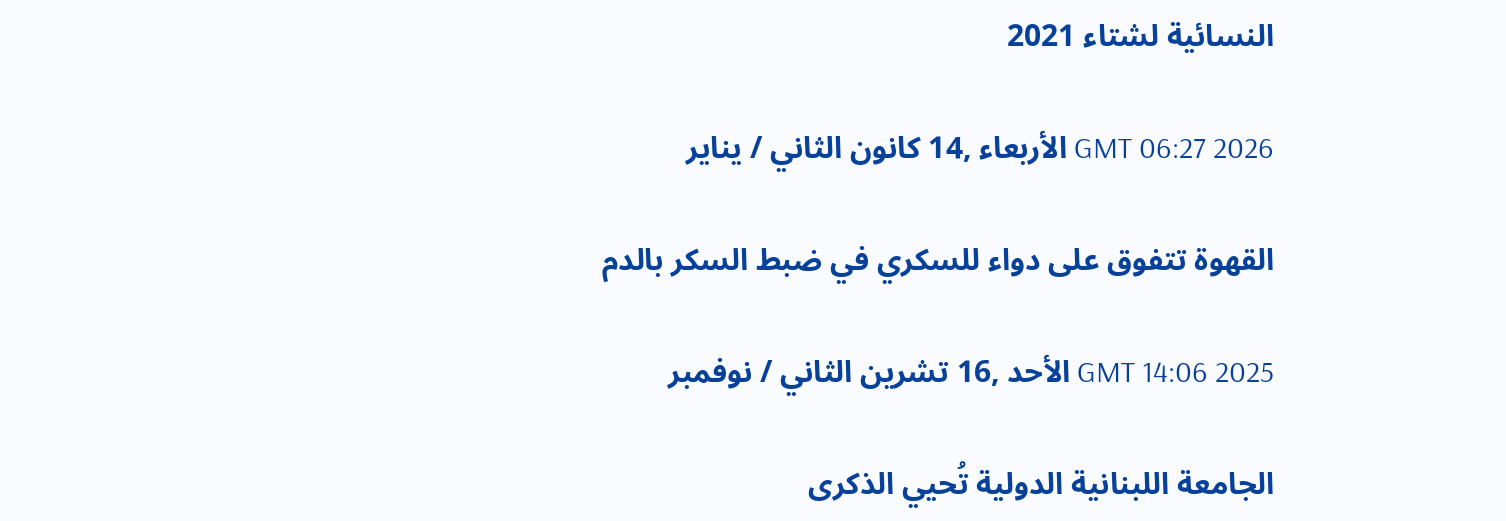النسائية لشتاء 2021

GMT 06:27 2026 الأربعاء ,14 كانون الثاني / يناير

القهوة تتفوق على دواء للسكري في ضبط السكر بالدم

GMT 14:06 2025 الأحد ,16 تشرين الثاني / نوفمبر

الجامعة اللبنانية الدولية تُحيي الذكرى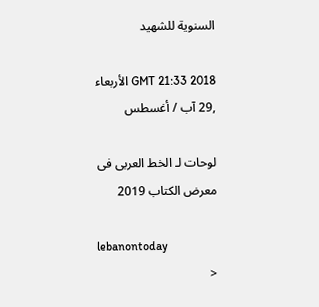السنوية للشهيد

GMT 21:33 2018 الأربعاء ,29 آب / أغسطس

لوحات لـ الخط العربى فى معرض الكتاب 2019

lebanontoday
<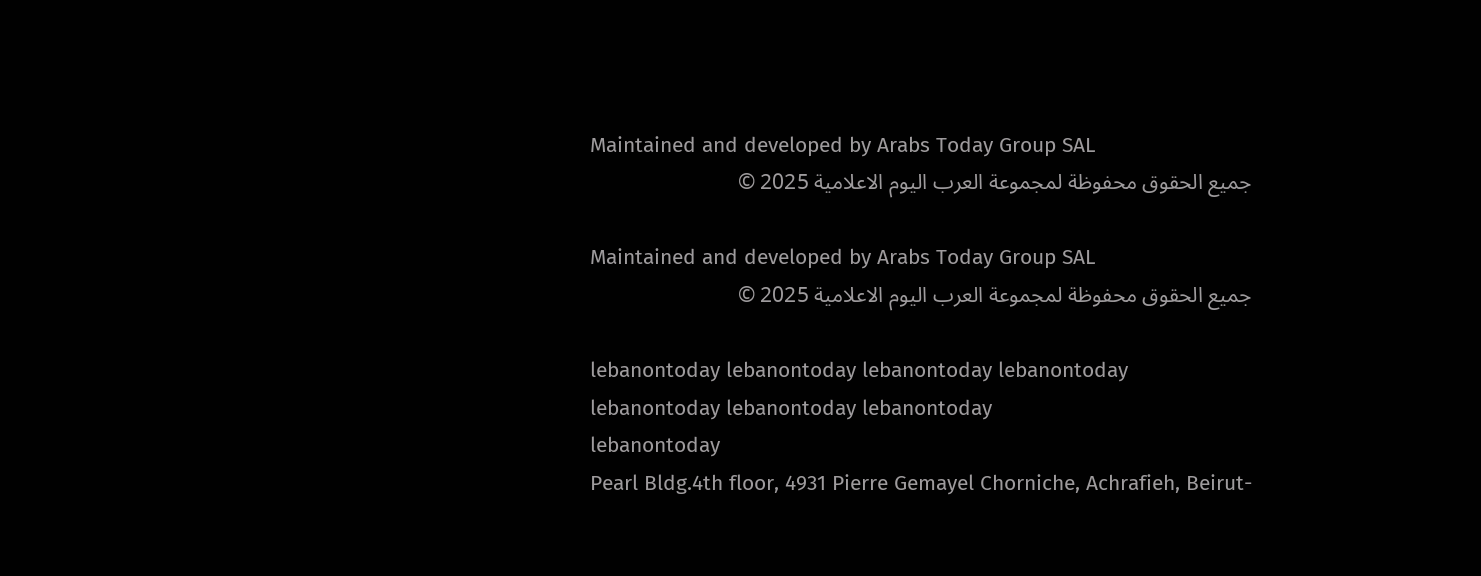Maintained and developed by Arabs Today Group SAL
جميع الحقوق محفوظة لمجموعة العرب اليوم الاعلامية 2025 ©

Maintained and developed by Arabs Today Group SAL
جميع الحقوق محفوظة لمجموعة العرب اليوم الاعلامية 2025 ©

lebanontoday lebanontoday lebanontoday lebanontoday
lebanontoday lebanontoday lebanontoday
lebanontoday
Pearl Bldg.4th floor, 4931 Pierre Gemayel Chorniche, Achrafieh, Beirut-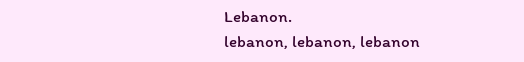Lebanon.
lebanon, lebanon, lebanon